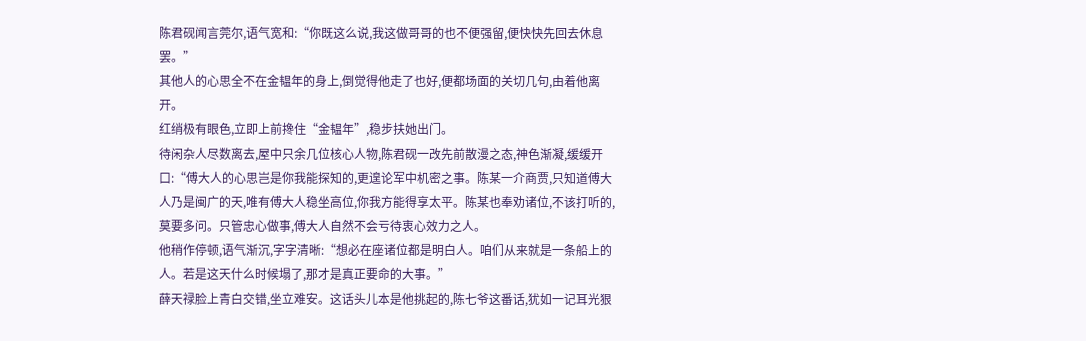陈君砚闻言莞尔,语气宽和:“你既这么说,我这做哥哥的也不便强留,便快快先回去休息罢。”
其他人的心思全不在金韫年的身上,倒觉得他走了也好,便都场面的关切几句,由着他离开。
红绡极有眼色,立即上前搀住“金韫年”,稳步扶她出门。
待闲杂人尽数离去,屋中只余几位核心人物,陈君砚一改先前散漫之态,神色渐凝,缓缓开口:“傅大人的心思岂是你我能探知的,更遑论军中机密之事。陈某一介商贾,只知道傅大人乃是闽广的天,唯有傅大人稳坐高位,你我方能得享太平。陈某也奉劝诸位,不该打听的,莫要多问。只管忠心做事,傅大人自然不会亏待衷心效力之人。
他稍作停顿,语气渐沉,字字清晰:“想必在座诸位都是明白人。咱们从来就是一条船上的人。若是这天什么时候塌了,那才是真正要命的大事。”
薛天禄脸上青白交错,坐立难安。这话头儿本是他挑起的,陈七爷这番话,犹如一记耳光狠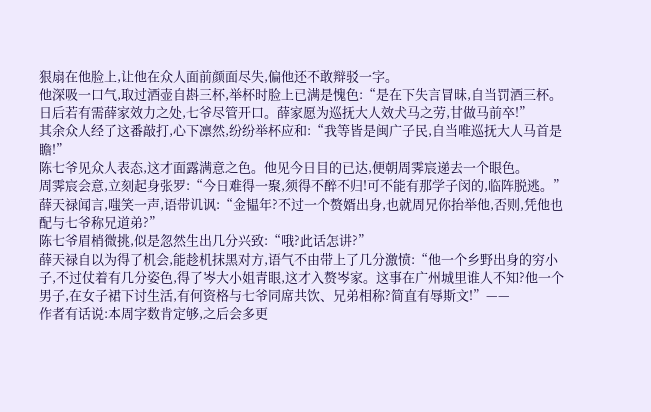狠扇在他脸上,让他在众人面前颜面尽失,偏他还不敢辩驳一字。
他深吸一口气,取过酒壶自斟三杯,举杯时脸上已满是愧色:“是在下失言冒昧,自当罚酒三杯。日后若有需薛家效力之处,七爷尽管开口。薛家愿为巡抚大人效犬马之劳,甘做马前卒!”
其余众人经了这番敲打,心下凛然,纷纷举杯应和:“我等皆是闽广子民,自当唯巡抚大人马首是瞻!”
陈七爷见众人表态,这才面露满意之色。他见今日目的已达,便朝周霁宸递去一个眼色。
周霁宸会意,立刻起身张罗:“今日难得一聚,须得不醉不归!可不能有那学子闵的,临阵脱逃。”
薛天禄闻言,嗤笑一声,语带讥讽:“金韫年?不过一个赘婿出身,也就周兄你抬举他,否则,凭他也配与七爷称兄道弟?”
陈七爷眉梢微挑,似是忽然生出几分兴致:“哦?此话怎讲?”
薛天禄自以为得了机会,能趁机抹黑对方,语气不由带上了几分激愤:“他一个乡野出身的穷小子,不过仗着有几分姿色,得了岑大小姐青眼,这才入赘岑家。这事在广州城里谁人不知?他一个男子,在女子裙下讨生活,有何资格与七爷同席共饮、兄弟相称?简直有辱斯文!”——
作者有话说:本周字数肯定够,之后会多更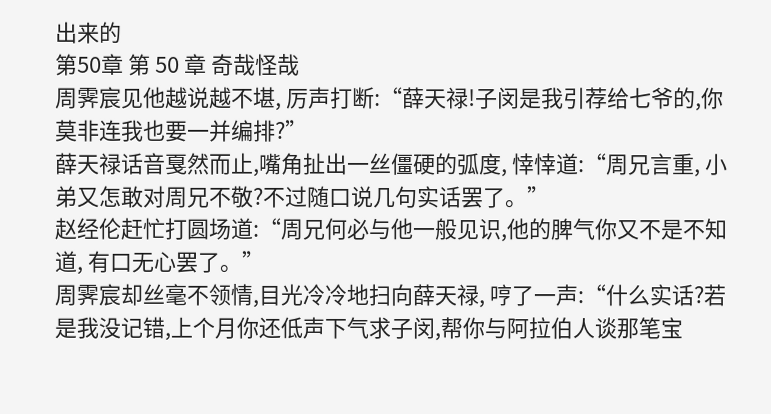出来的
第50章 第 50 章 奇哉怪哉
周霁宸见他越说越不堪, 厉声打断:“薛天禄!子闵是我引荐给七爷的,你莫非连我也要一并编排?”
薛天禄话音戛然而止,嘴角扯出一丝僵硬的弧度, 悻悻道:“周兄言重, 小弟又怎敢对周兄不敬?不过随口说几句实话罢了。”
赵经伦赶忙打圆场道:“周兄何必与他一般见识,他的脾气你又不是不知道, 有口无心罢了。”
周霁宸却丝毫不领情,目光冷冷地扫向薛天禄, 哼了一声:“什么实话?若是我没记错,上个月你还低声下气求子闵,帮你与阿拉伯人谈那笔宝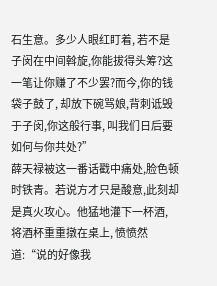石生意。多少人眼红盯着, 若不是子闵在中间斡旋,你能拔得头筹?这一笔让你赚了不少罢?而今,你的钱袋子鼓了, 却放下碗骂娘,背刺诋毁于子闵,你这般行事, 叫我们日后要如何与你共处?”
薛天禄被这一番话戳中痛处,脸色顿时铁青。若说方才只是酸意,此刻却是真火攻心。他猛地灌下一杯酒, 将酒杯重重撴在桌上, 愤愤然道:“说的好像我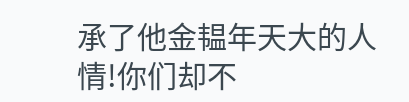承了他金韫年天大的人情!你们却不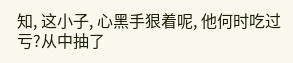知, 这小子, 心黑手狠着呢, 他何时吃过亏?从中抽了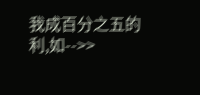我成百分之五的利,如-->>